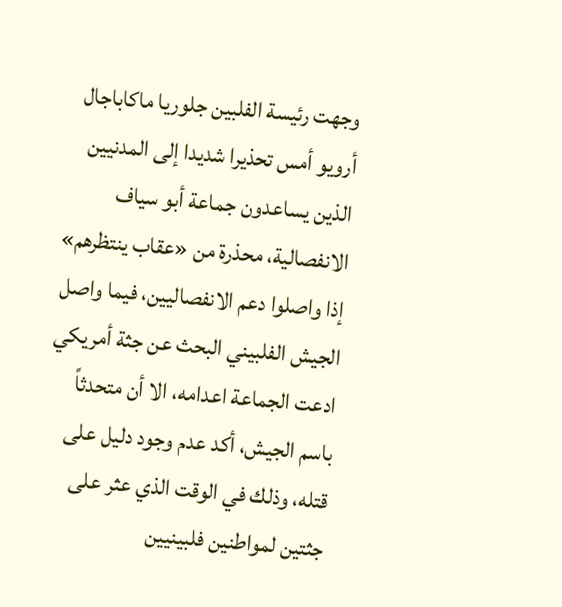وجهت رئيسة الفلبين جلوريا ماكاباجال أرويو أمس تحذيرا شديدا إلى المدنيين الذين يساعدون جماعة أبو سياف الانفصالية، محذرة من «عقاب ينتظرهم» إذا واصلوا دعم الانفصاليين، فيما واصل الجيش الفلبيني البحث عن جثة أمريكي ادعت الجماعة اعدامه، الا أن متحدثاً باسم الجيش، أكد عدم وجود دليل على قتله، وذلك في الوقت الذي عثر على جثتين لمواطنين فلبينيين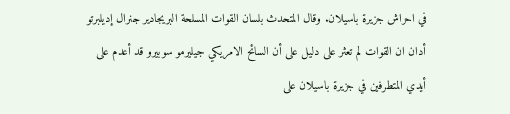في احراش جزيرة باسيلان. وقال المتحدث بلسان القوات المسلحة البريجادير جنرال إديلبرتو أدان ان القوات لم تعثر على دليل على أن السائح الامريكي جيليرمو سوبيرو قد أعدم على أيدي المتطرفين في جزيرة باسيلان على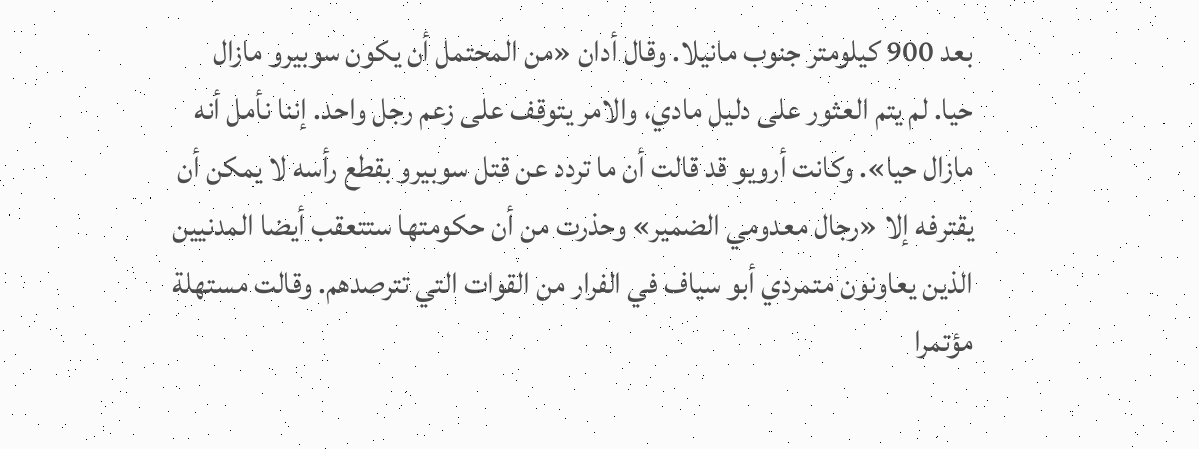بعد 900 كيلومتر جنوب مانيلا. وقال أدان «من المحتمل أن يكون سوبيرو مازال حيا. لم يتم العثور على دليل مادي، والامر يتوقف على زعم رجل واحد. إننا نأمل أنه مازال حيا». وكانت أرويو قد قالت أن ما تردد عن قتل سوبيرو بقطع رأسه لا يمكن أن يقترفه إلا «رجال معدومي الضمير» وحذرت من أن حكومتها ستتعقب أيضا المدنيين الذين يعاونون متمردي أبو سياف في الفرار من القوات التي تترصدهم. وقالت مستهلة مؤتمرا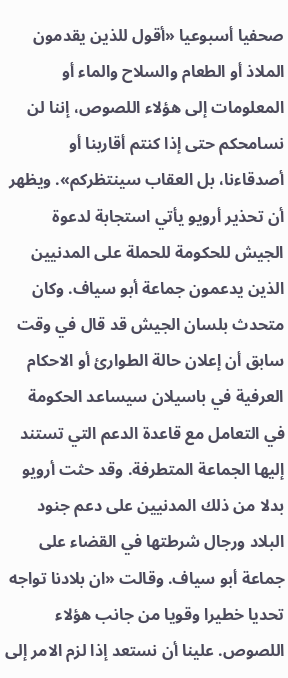صحفيا أسبوعيا «أقول للذين يقدمون الملاذ أو الطعام والسلاح والماء أو المعلومات إلى هؤلاء اللصوص، إننا لن نسامحكم حتى إذا كنتم أقاربنا أو أصدقاءنا، بل العقاب سينتظركم». ويظهر أن تحذير أرويو يأتي استجابة لدعوة الجيش للحكومة للحملة على المدنيين الذين يدعمون جماعة أبو سياف. وكان متحدث بلسان الجيش قد قال في وقت سابق أن إعلان حالة الطوارئ أو الاحكام العرفية في باسيلان سيساعد الحكومة في التعامل مع قاعدة الدعم التي تستند إليها الجماعة المتطرفة. وقد حثت أرويو بدلا من ذلك المدنيين على دعم جنود البلاد ورجال شرطتها في القضاء على جماعة أبو سياف. وقالت «ان بلادنا تواجه تحديا خطيرا وقويا من جانب هؤلاء اللصوص. علينا أن نستعد إذا لزم الامر إلى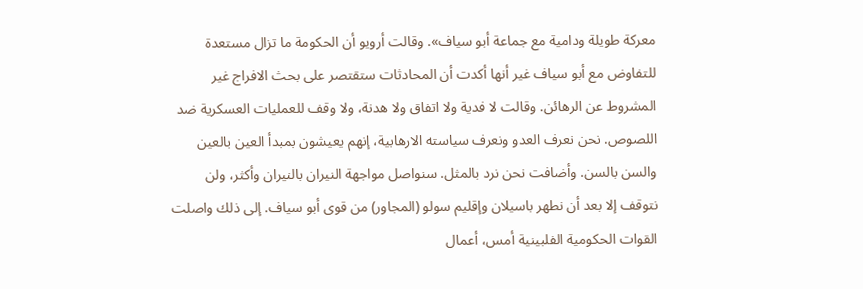معركة طويلة ودامية مع جماعة أبو سياف». وقالت أرويو أن الحكومة ما تزال مستعدة للتفاوض مع أبو سياف غير أنها أكدت أن المحادثات ستقتصر على بحث الافراج غير المشروط عن الرهائن. وقالت لا فدية ولا اتفاق ولا هدنة، ولا وقف للعمليات العسكرية ضد اللصوص. نحن نعرف العدو ونعرف سياسته الارهابية، إنهم يعيشون بمبدأ العين بالعين والسن بالسن. وأضافت نحن نرد بالمثل. سنواصل مواجهة النيران بالنيران وأكثر، ولن نتوقف إلا بعد أن نطهر باسيلان وإقليم سولو (المجاور) من قوى أبو سياف. إلى ذلك واصلت القوات الحكومية الفلبينية أمس، أعمال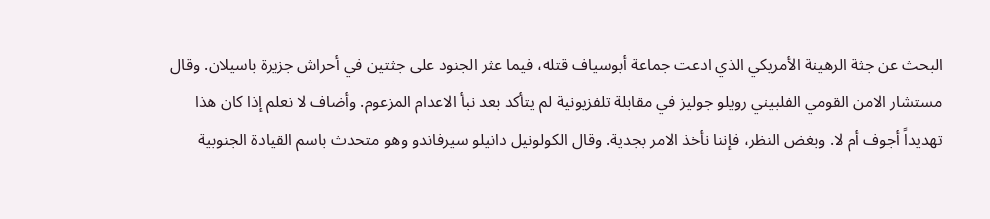البحث عن جثة الرهينة الأمريكي الذي ادعت جماعة أبوسياف قتله، فيما عثر الجنود على جثتين في أحراش جزيرة باسيلان. وقال مستشار الامن القومي الفلبيني رويلو جوليز في مقابلة تلفزيونية لم يتأكد بعد نبأ الاعدام المزعوم. وأضاف لا نعلم إذا كان هذا تهديداً أجوف أم لا. وبغض النظر، فإننا نأخذ الامر بجدية. وقال الكولونيل دانيلو سيرفاندو وهو متحدث باسم القيادة الجنوبية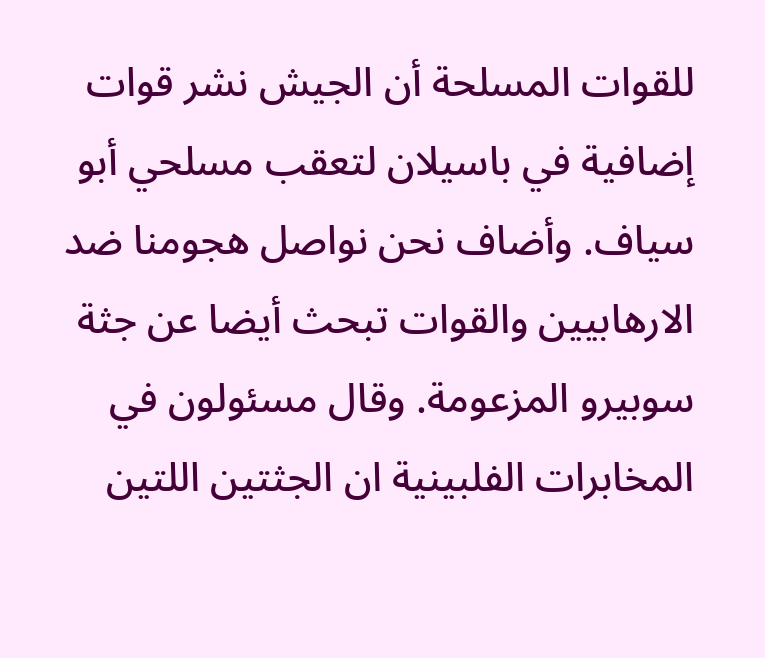للقوات المسلحة أن الجيش نشر قوات إضافية في باسيلان لتعقب مسلحي أبو سياف. وأضاف نحن نواصل هجومنا ضد الارهابيين والقوات تبحث أيضا عن جثة سوبيرو المزعومة. وقال مسئولون في المخابرات الفلبينية ان الجثتين اللتين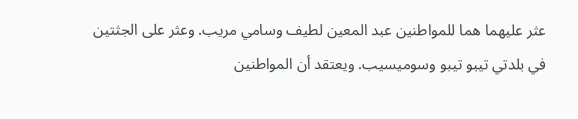عثر عليهما هما للمواطنين عبد المعين لطيف وسامي مريب. وعثر على الجثتين في بلدتي تيبو تيبو وسوميسيب. ويعتقد أن المواطنين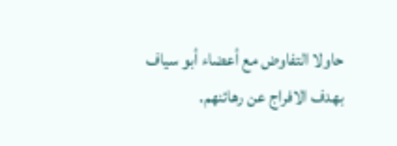حاولا التفاوض مع أعضاء أبو سياف بهدف الافراج عن رهائنهم.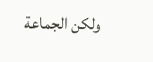ولكن الجماعة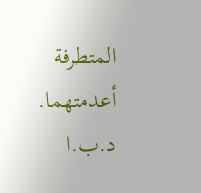المتطرفة أعدمتهما. د.ب.ا